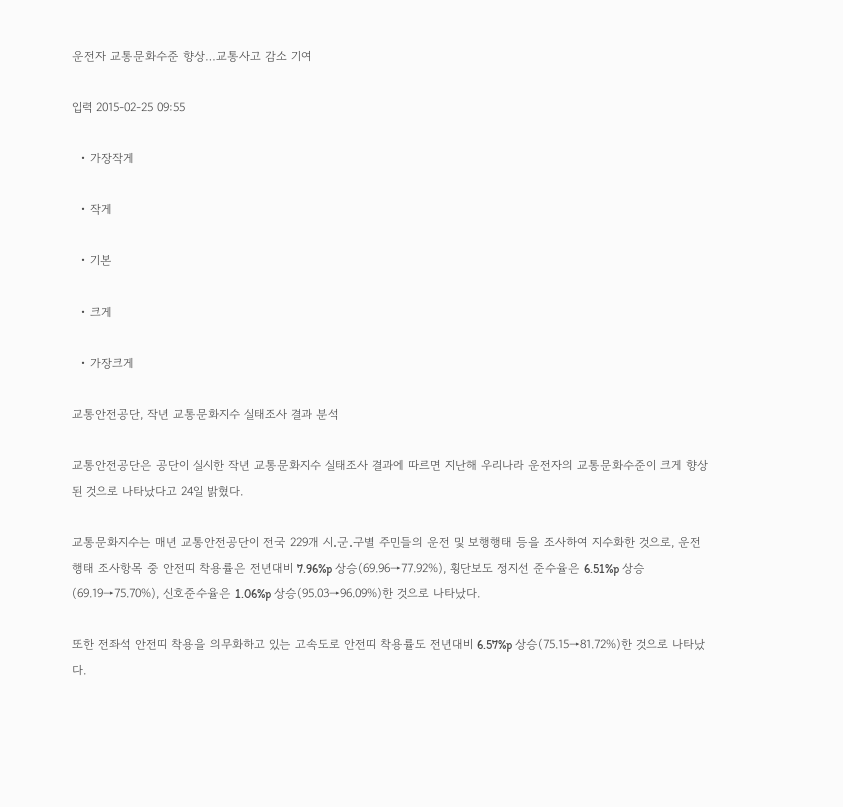운전자 교통문화수준 향상…교통사고 감소 기여

입력 2015-02-25 09:55

  • 가장작게

  • 작게

  • 기본

  • 크게

  • 가장크게

교통안전공단, 작년 교통문화지수 실태조사 결과 분석

교통안전공단은 공단이 실시한 작년 교통문화지수 실태조사 결과에 따르면 지난해 우리나라 운전자의 교통문화수준이 크게 향상된 것으로 나타났다고 24일 밝혔다.

교통문화지수는 매년 교통안전공단이 전국 229개 시․군․구별 주민들의 운전 및 보행행태 등을 조사하여 지수화한 것으로, 운전행태 조사항목 중 안전띠 착용률은 전년대비 7.96%p 상승(69.96→77.92%), 횡단보도 정지선 준수율은 6.51%p 상승(69.19→75.70%), 신호준수율은 1.06%p 상승(95.03→96.09%)한 것으로 나타났다.

또한 전좌석 안전띠 착용을 의무화하고 있는 고속도로 안전띠 착용률도 전년대비 6.57%p 상승(75.15→81.72%)한 것으로 나타났다.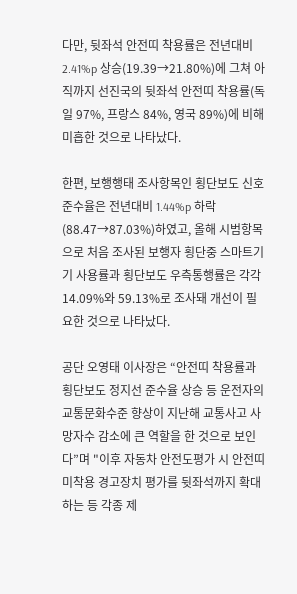다만, 뒷좌석 안전띠 착용률은 전년대비 2.41%p 상승(19.39→21.80%)에 그쳐 아직까지 선진국의 뒷좌석 안전띠 착용률(독일 97%, 프랑스 84%, 영국 89%)에 비해 미흡한 것으로 나타났다.

한편, 보행행태 조사항목인 횡단보도 신호준수율은 전년대비 1.44%p 하락(88.47→87.03%)하였고, 올해 시범항목으로 처음 조사된 보행자 횡단중 스마트기기 사용률과 횡단보도 우측통행률은 각각 14.09%와 59.13%로 조사돼 개선이 필요한 것으로 나타났다.

공단 오영태 이사장은 “안전띠 착용률과 횡단보도 정지선 준수율 상승 등 운전자의 교통문화수준 향상이 지난해 교통사고 사망자수 감소에 큰 역할을 한 것으로 보인다”며 "이후 자동차 안전도평가 시 안전띠 미착용 경고장치 평가를 뒷좌석까지 확대하는 등 각종 제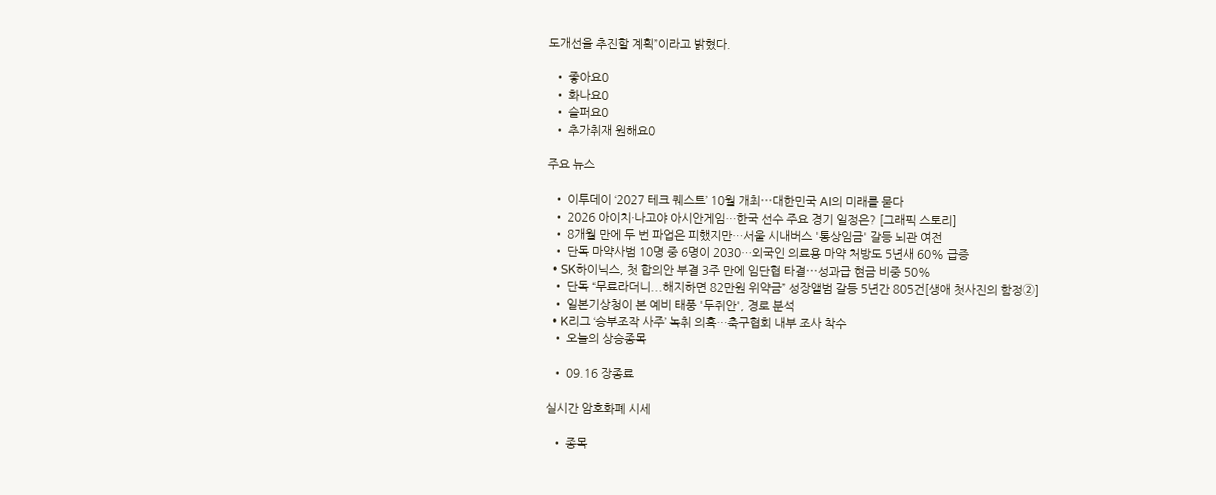도개선을 추진할 계획”이라고 밝혔다.

  • 좋아요0
  • 화나요0
  • 슬퍼요0
  • 추가취재 원해요0

주요 뉴스

  • 이투데이 ‘2027 테크 퀘스트’ 10월 개최⋯대한민국 AI의 미래를 묻다
  • 2026 아이치·나고야 아시안게임…한국 선수 주요 경기 일정은? [그래픽 스토리]
  • 8개월 만에 두 번 파업은 피했지만…서울 시내버스 '통상임금' 갈등 뇌관 여전
  • 단독 마약사범 10명 중 6명이 2030…외국인 의료용 마약 처방도 5년새 60% 급증
  • SK하이닉스, 첫 합의안 부결 3주 만에 임단협 타결⋯성과급 현금 비중 50%
  • 단독 “무료라더니...해지하면 82만원 위약금” 성장앨범 갈등 5년간 805건[생애 첫사진의 함정②]
  • 일본기상청이 본 예비 태풍 '두쥐안', 경로 분석
  • K리그 ‘승부조작 사주’ 녹취 의혹…축구협회 내부 조사 착수
  • 오늘의 상승종목

  • 09.16 장종료

실시간 암호화폐 시세

  • 종목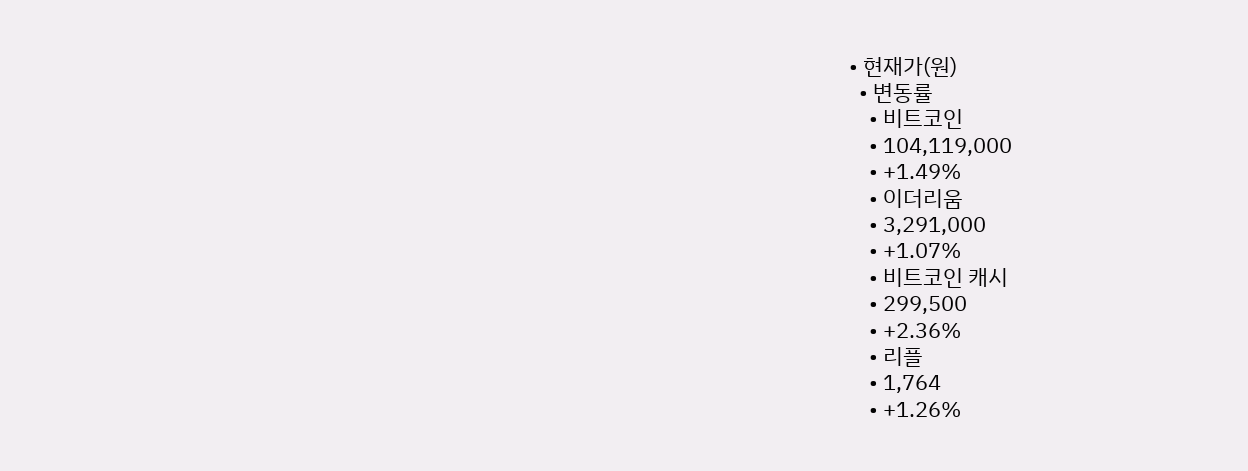• 현재가(원)
  • 변동률
    • 비트코인
    • 104,119,000
    • +1.49%
    • 이더리움
    • 3,291,000
    • +1.07%
    • 비트코인 캐시
    • 299,500
    • +2.36%
    • 리플
    • 1,764
    • +1.26%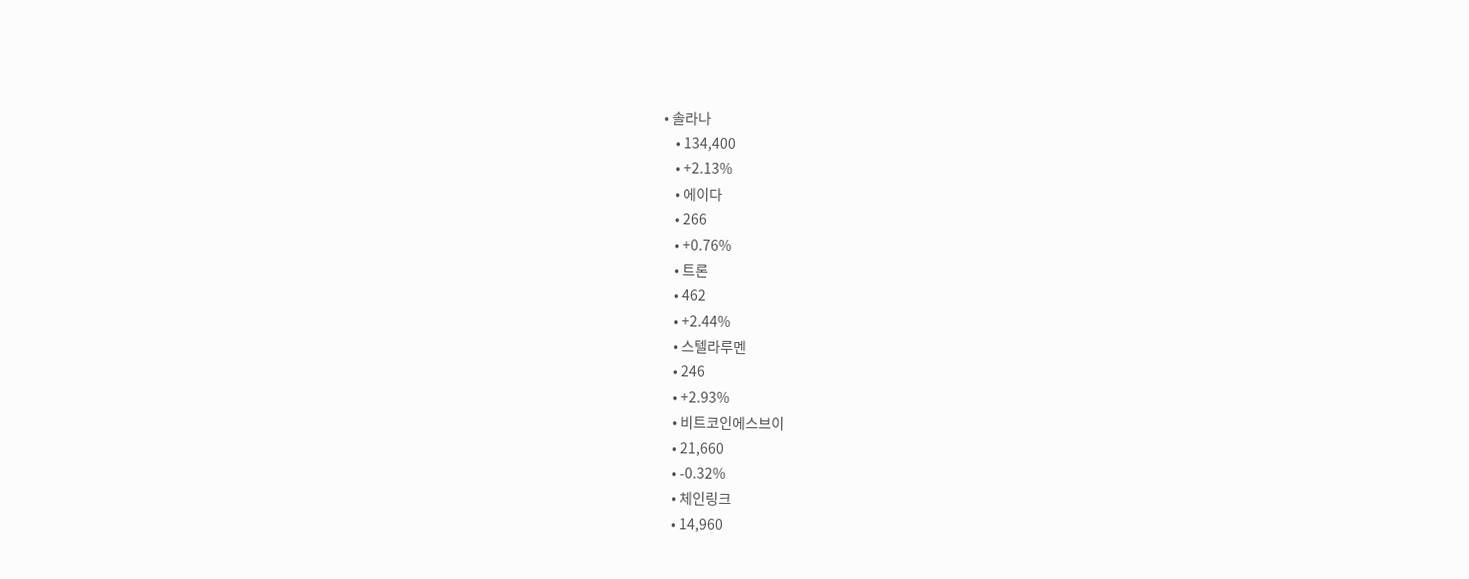• 솔라나
    • 134,400
    • +2.13%
    • 에이다
    • 266
    • +0.76%
    • 트론
    • 462
    • +2.44%
    • 스텔라루멘
    • 246
    • +2.93%
    • 비트코인에스브이
    • 21,660
    • -0.32%
    • 체인링크
    • 14,960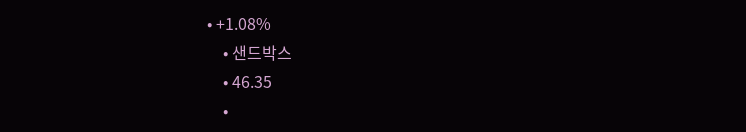• +1.08%
    • 샌드박스
    • 46.35
    •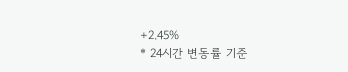+2.45%
* 24시간 변동률 기준